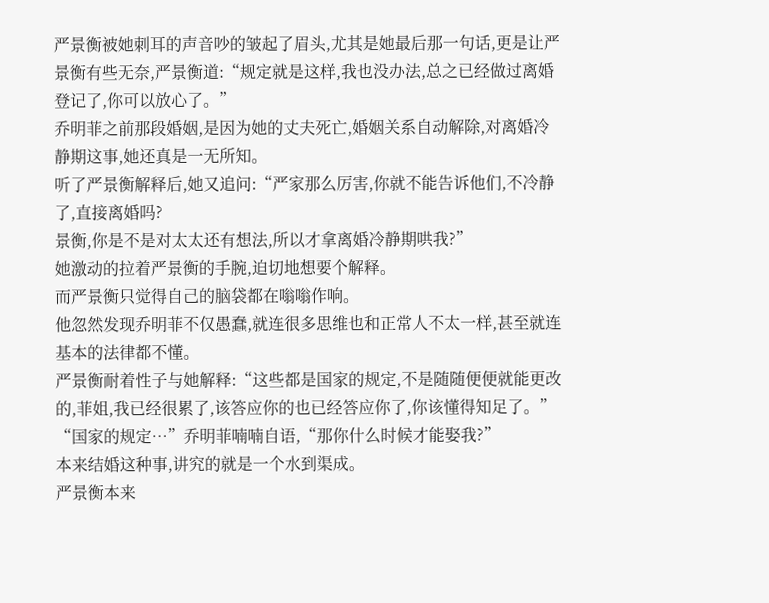严景衡被她刺耳的声音吵的皱起了眉头,尤其是她最后那一句话,更是让严景衡有些无奈,严景衡道:“规定就是这样,我也没办法,总之已经做过离婚登记了,你可以放心了。”
乔明菲之前那段婚姻,是因为她的丈夫死亡,婚姻关系自动解除,对离婚冷静期这事,她还真是一无所知。
听了严景衡解释后,她又追问:“严家那么厉害,你就不能告诉他们,不冷静了,直接离婚吗?
景衡,你是不是对太太还有想法,所以才拿离婚冷静期哄我?”
她激动的拉着严景衡的手腕,迫切地想要个解释。
而严景衡只觉得自己的脑袋都在嗡嗡作响。
他忽然发现乔明菲不仅愚蠢,就连很多思维也和正常人不太一样,甚至就连基本的法律都不懂。
严景衡耐着性子与她解释:“这些都是国家的规定,不是随随便便就能更改的,菲姐,我已经很累了,该答应你的也已经答应你了,你该懂得知足了。”
“国家的规定…”乔明菲喃喃自语,“那你什么时候才能娶我?”
本来结婚这种事,讲究的就是一个水到渠成。
严景衡本来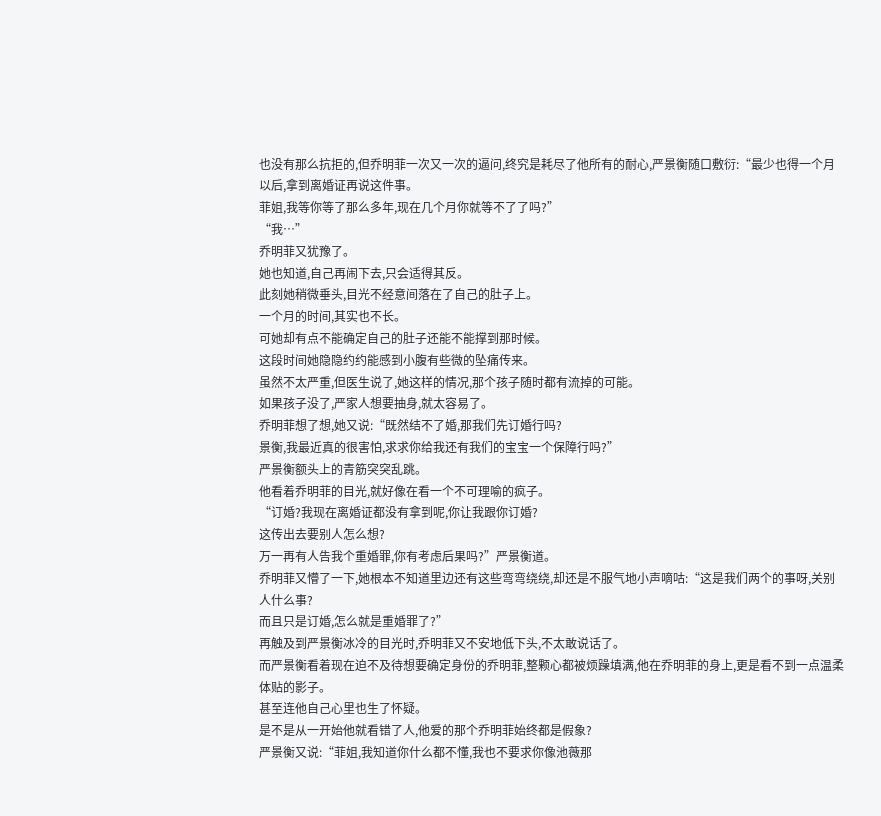也没有那么抗拒的,但乔明菲一次又一次的逼问,终究是耗尽了他所有的耐心,严景衡随口敷衍:“最少也得一个月以后,拿到离婚证再说这件事。
菲姐,我等你等了那么多年,现在几个月你就等不了了吗?”
“我…”
乔明菲又犹豫了。
她也知道,自己再闹下去,只会适得其反。
此刻她稍微垂头,目光不经意间落在了自己的肚子上。
一个月的时间,其实也不长。
可她却有点不能确定自己的肚子还能不能撑到那时候。
这段时间她隐隐约约能感到小腹有些微的坠痛传来。
虽然不太严重,但医生说了,她这样的情况,那个孩子随时都有流掉的可能。
如果孩子没了,严家人想要抽身,就太容易了。
乔明菲想了想,她又说:“既然结不了婚,那我们先订婚行吗?
景衡,我最近真的很害怕,求求你给我还有我们的宝宝一个保障行吗?”
严景衡额头上的青筋突突乱跳。
他看着乔明菲的目光,就好像在看一个不可理喻的疯子。
“订婚?我现在离婚证都没有拿到呢,你让我跟你订婚?
这传出去要别人怎么想?
万一再有人告我个重婚罪,你有考虑后果吗?”严景衡道。
乔明菲又懵了一下,她根本不知道里边还有这些弯弯绕绕,却还是不服气地小声嘀咕:“这是我们两个的事呀,关别人什么事?
而且只是订婚,怎么就是重婚罪了?”
再触及到严景衡冰冷的目光时,乔明菲又不安地低下头,不太敢说话了。
而严景衡看着现在迫不及待想要确定身份的乔明菲,整颗心都被烦躁填满,他在乔明菲的身上,更是看不到一点温柔体贴的影子。
甚至连他自己心里也生了怀疑。
是不是从一开始他就看错了人,他爱的那个乔明菲始终都是假象?
严景衡又说:“菲姐,我知道你什么都不懂,我也不要求你像池薇那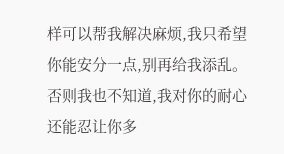样可以帮我解决麻烦,我只希望你能安分一点,别再给我添乱。
否则我也不知道,我对你的耐心还能忍让你多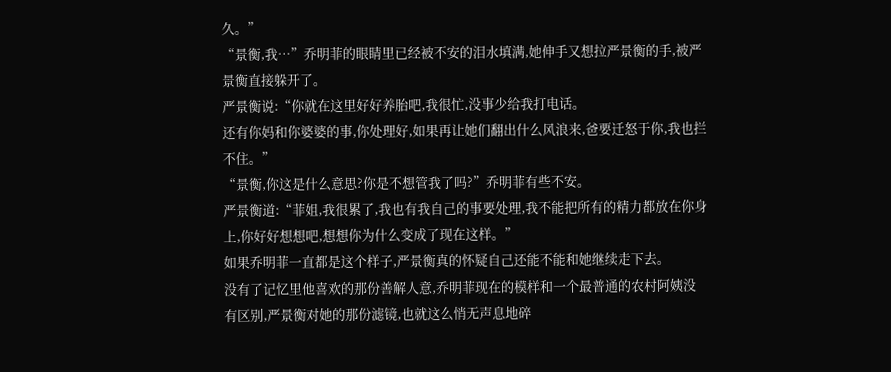久。”
“景衡,我…”乔明菲的眼睛里已经被不安的泪水填满,她伸手又想拉严景衡的手,被严景衡直接躲开了。
严景衡说:“你就在这里好好养胎吧,我很忙,没事少给我打电话。
还有你妈和你婆婆的事,你处理好,如果再让她们翻出什么风浪来,爸要迁怒于你,我也拦不住。”
“景衡,你这是什么意思?你是不想管我了吗?”乔明菲有些不安。
严景衡道:“菲姐,我很累了,我也有我自己的事要处理,我不能把所有的精力都放在你身上,你好好想想吧,想想你为什么变成了现在这样。”
如果乔明菲一直都是这个样子,严景衡真的怀疑自己还能不能和她继续走下去。
没有了记忆里他喜欢的那份善解人意,乔明菲现在的模样和一个最普通的农村阿姨没有区别,严景衡对她的那份滤镜,也就这么悄无声息地碎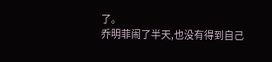了。
乔明菲闹了半天,也没有得到自己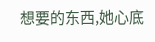想要的东西,她心底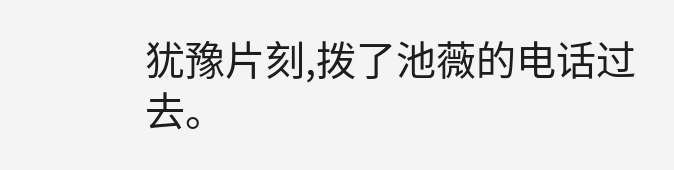犹豫片刻,拨了池薇的电话过去。